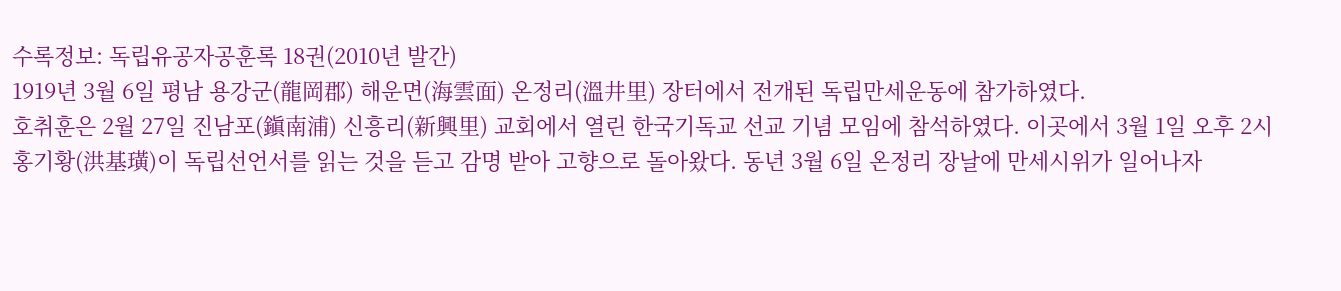수록정보: 독립유공자공훈록 18권(2010년 발간)
1919년 3월 6일 평남 용강군(龍岡郡) 해운면(海雲面) 온정리(溫井里) 장터에서 전개된 독립만세운동에 참가하였다.
호취훈은 2월 27일 진남포(鎭南浦) 신흥리(新興里) 교회에서 열린 한국기독교 선교 기념 모임에 참석하였다. 이곳에서 3월 1일 오후 2시 홍기황(洪基璜)이 독립선언서를 읽는 것을 듣고 감명 받아 고향으로 돌아왔다. 동년 3월 6일 온정리 장날에 만세시위가 일어나자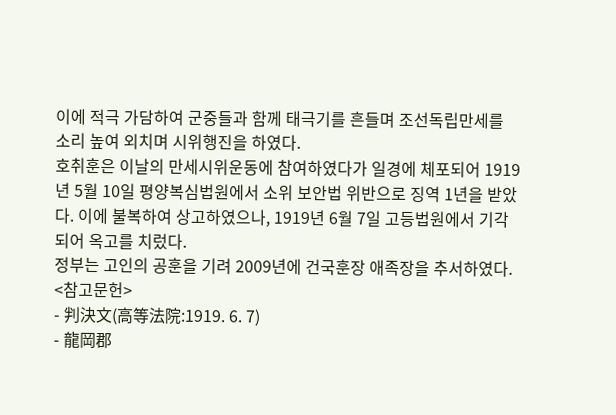이에 적극 가담하여 군중들과 함께 태극기를 흔들며 조선독립만세를 소리 높여 외치며 시위행진을 하였다.
호취훈은 이날의 만세시위운동에 참여하였다가 일경에 체포되어 1919년 5월 10일 평양복심법원에서 소위 보안법 위반으로 징역 1년을 받았다. 이에 불복하여 상고하였으나, 1919년 6월 7일 고등법원에서 기각되어 옥고를 치렀다.
정부는 고인의 공훈을 기려 2009년에 건국훈장 애족장을 추서하였다.
<참고문헌>
- 判決文(高等法院:1919. 6. 7)
- 龍岡郡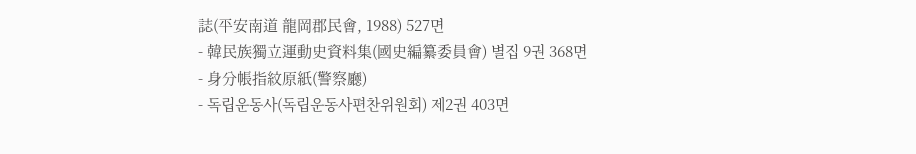誌(平安南道 龍岡郡民會, 1988) 527면
- 韓民族獨立運動史資料集(國史編纂委員會) 별집 9권 368면
- 身分帳指紋原紙(警察廳)
- 독립운동사(독립운동사편찬위원회) 제2권 403면